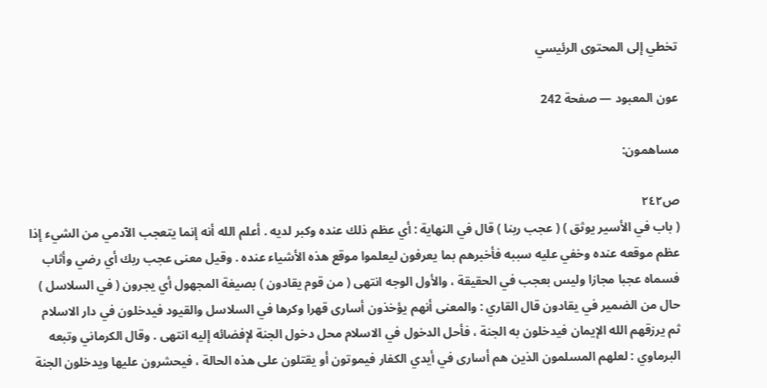تخطي إلى المحتوى الرئيسي

عون المعبود — صفحة 242

مساهمون:

ص٢٤٢
( باب في الأسير يوثق ) ( عجب ربنا ) قال في النهاية : أي عظم ذلك عنده وكبر لديه . أعلم الله أنه إنما يتعجب الآدمي من الشيء إذا عظم موقعه عنده وخفي عليه سببه فأخبرهم بما يعرفون ليعلموا موقع هذه الأشياء عنده . وقيل معنى عجب ربك أي رضي وأثاب فسماه عجبا مجازا وليس بعجب في الحقيقة ، والأول الوجه انتهى ( من قوم يقادون ) بصيغة المجهول أي يجرون ( في السلاسل ) حال من الضمير في يقادون قال القاري : والمعنى أنهم يؤخذون أسارى قهرا وكرها في السلاسل والقيود فيدخلون في دار الاسلام ثم يرزقهم الله الإيمان فيدخلون به الجنة ، فأحل الدخول في الاسلام محل دخول الجنة لإفضائه إليه انتهى . وقال الكرماني وتبعه البرماوي : لعلهم المسلمون الذين هم أسارى في أيدي الكفار فيموتون أو يقتلون على هذه الحالة ، فيحشرون عليها ويدخلون الجنة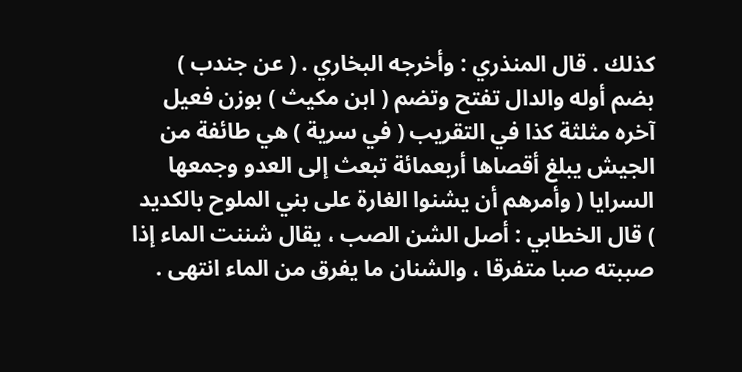كذلك . قال المنذري : وأخرجه البخاري . ( عن جندب ) بضم أوله والدال تفتح وتضم ( ابن مكيث ) بوزن فعيل آخره مثلثة كذا في التقريب ( في سرية ) هي طائفة من الجيش يبلغ أقصاها أربعمائة تبعث إلى العدو وجمعها السرايا ( وأمرهم أن يشنوا الغارة على بني الملوح بالكديد ) قال الخطابي : أصل الشن الصب ، يقال شننت الماء إذا صببته صبا متفرقا ، والشنان ما يفرق من الماء انتهى .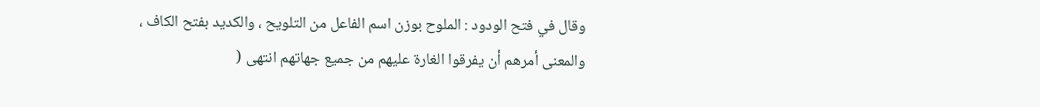وقال في فتح الودود : الملوح بوزن اسم الفاعل من التلويح ، والكديد بفتح الكاف ، والمعنى أمرهم أن يفرقوا الغارة عليهم من جميع جهاتهم انتهى (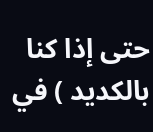حتى إذا كنا بالكديد ) في